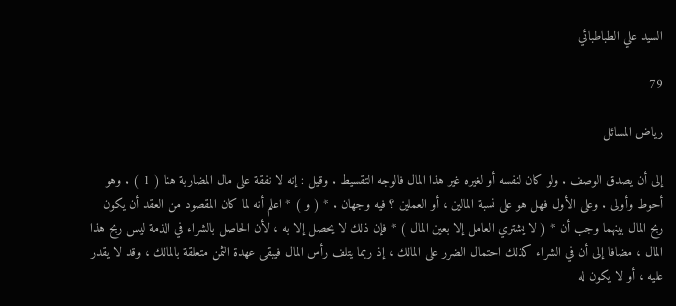السيد علي الطباطبائي

79

رياض المسائل

إلى أن يصدق الوصف . ولو كان لنفسه أو لغيره غير هذا المال فالوجه التقسيط . وقيل : إنه لا نفقة على مال المضاربة هنا ( 1 ) . وهو أحوط وأولى . وعلى الأول فهل هو على نسبة المالين ، أو العملين ؟ فيه وجهان . * ( و ) * اعلم أنه لما كان المقصود من العقد أن يكون ربح المال بينهما وجب أن * ( لا يشتري العامل إلا بعين المال ) * فإن ذلك لا يحصل إلا به ، لأن الحاصل بالشراء في الذمة ليس ربح هذا المال ، مضافا إلى أن في الشراء كذلك احتمال الضرر على المالك ، إذ ربما يتلف رأس المال فيبقى عهدة الثمن متعلقة بالمالك ، وقد لا يقدر عليه ، أو لا يكون له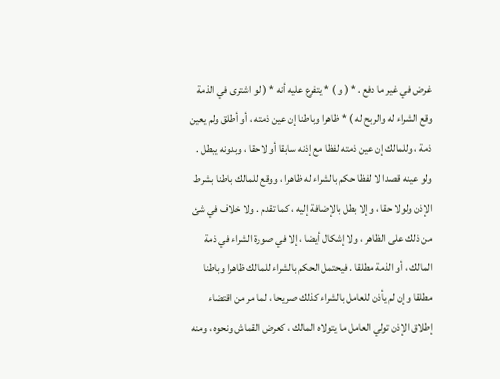غرض في غير ما دفع . * ( و ) * يتفرع عليه أنه * ( لو اشترى في الذمة وقع الشراء له والربح له ) * ظاهرا وباطنا إن عين ذمته ، أو أطلق ولم يعين ذمة ، وللمالك إن عين ذمته لفظا مع إذنه سابقا أو لاحقا ، وبدونه يبطل . ولو عينه قصدا لا لفظا حكم بالشراء له ظاهرا ، ووقع للمالك باطنا بشرط الإذن ولولا حقا ، وإلا بطل بالإضافة إليه ، كما تقدم . ولا خلاف في شئ من ذلك على الظاهر ، ولا إشكال أيضا ، إلا في صورة الشراء في ذمة المالك ، أو الذمة مطلقا . فيحتمل الحكم بالشراء للمالك ظاهرا وباطنا مطلقا وإن لم يأذن للعامل بالشراء كذلك صريحا ، لما مر من اقتضاء إطلاق الإذن تولي العامل ما يتولاه المالك ، كعرض القماش ونحوه ، ومنه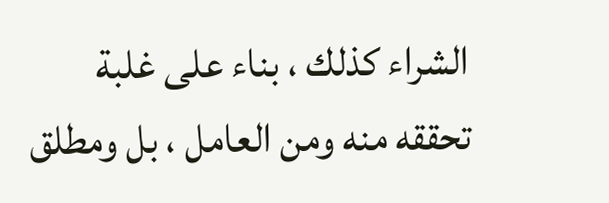الشراء كذلك ، بناء على غلبة تحققه منه ومن العامل ، بل ومطلق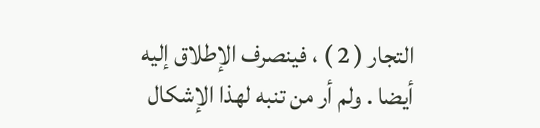التجار ( 2 ) ، فينصرف الإطلاق إليه أيضا . ولم أر من تنبه لهذا الإشكال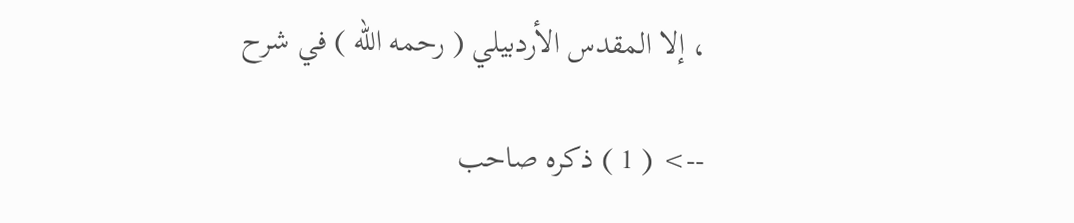، إلا المقدس الأردبيلي ( رحمه الله ) في شرح

--> ( 1 ) ذكره صاحب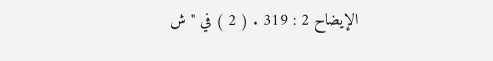الإيضاح 2 : 319 . ( 2 ) في " ش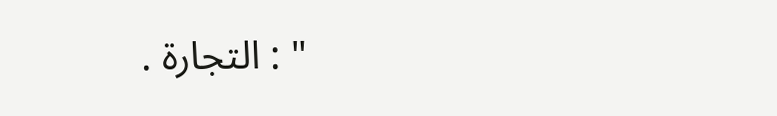" : التجارة .